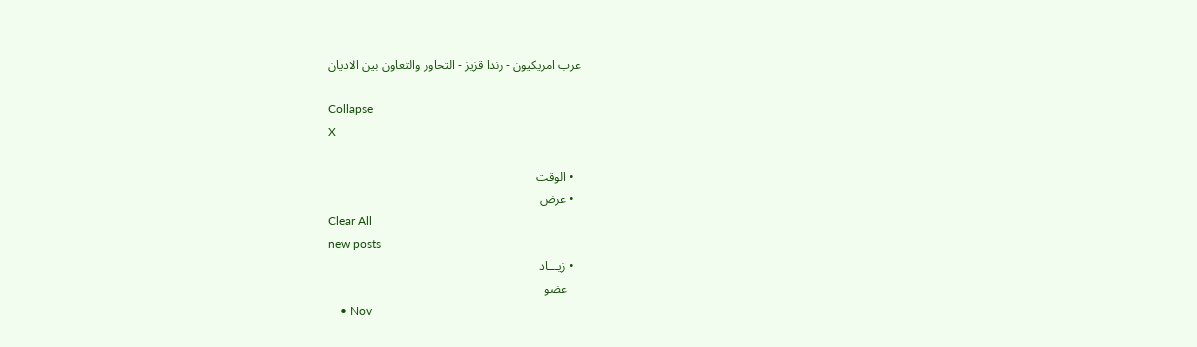عرب امريكيون - رندا قزيز - التحاور والتعاون بين الاديان

Collapse
X

  • الوقت
  • عرض
Clear All
new posts
  • زيـــاد
    عضو
    • Nov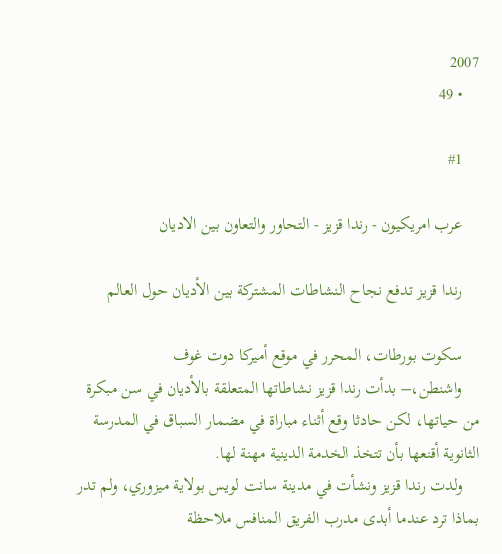2007
    • 49

    #1

    عرب امريكيون - رندا قزيز - التحاور والتعاون بين الاديان

    رندا قزيز تدفع نجاح النشاطات المشتركة بين الأديان حول العالم

    سكوت بورطات، المحرر في موقع أميركا دوت غوف
    واشنطن،– بدأت رندا قزيز نشاطاتها المتعلقة بالأديان في سن مبكرة من حياتها، لكن حادثا وقع أثناء مباراة في مضمار السباق في المدرسة الثانوية أقنعها بأن تتخذ الخدمة الدينية مهنة لها.
    ولدت رندا قزيز ونشأت في مدينة سانت لويس بولاية ميزوري، ولم تدر بماذا ترد عندما أبدى مدرب الفريق المنافس ملاحظة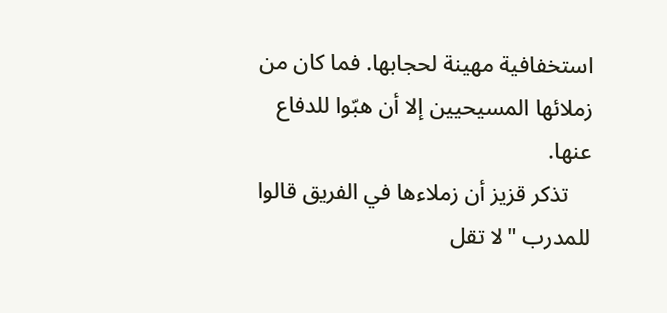استخفافية مهينة لحجابها. فما كان من زملائها المسيحيين إلا أن هبّوا للدفاع عنها.
    تذكر قزيز أن زملاءها في الفريق قالوا للمدرب "لا تقل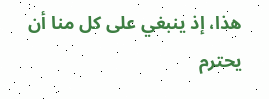هذا، إذ ينبغي على كل منا أن يحترم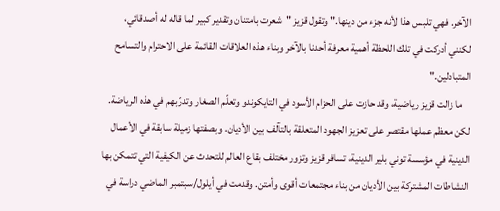الآخر. فهي تلبس هذا لأنه جزء من دينها." وتقول قزيز "شعرت بامتنان وتقدير كبير لما قاله له أصدقائي، لكنني أدركت في تلك اللحظة أهمية معرفة أحدنا بالآخر وبناء هذه العلاقات القائمة على الاحترام والتسامح المتبادلين."
    ما زالت قزيز رياضية، وقد حازت على الحزام الأسود في التايكوندو وتعلّم الصغار وتدرّبهم في هذه الرياضة. لكن معظم عملها مقتصر على تعزيز الجهود المتعلقة بالتآلف بين الأديان. وبصفتها زميلة سابقة في الأعمال الدينية في مؤسسة توني بلير الدينية، تسافر قزيز وتزور مختلف بقاع العالم للتحدث عن الكيفية التي تتمكن بها النشاطات المشتركة بين الأديان من بناء مجتمعات أقوى وأمتن. وقدمت في أيلول/سبتمبر الماضي دراسة في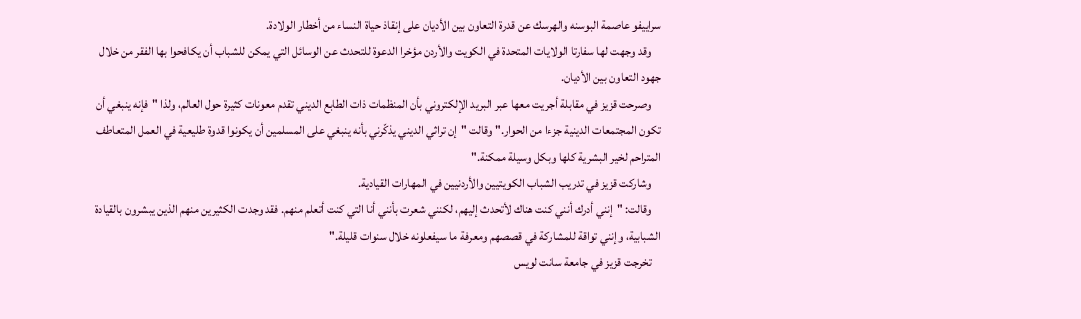سراييفو عاصمة البوسنه والهرسك عن قدرة التعاون بين الأديان على إنقاذ حياة النساء من أخطار الولادة.
    وقد وجهت لها سفارتا الولايات المتحدة في الكويت والأردن مؤخرا الدعوة للتحدث عن الوسائل التي يمكن للشباب أن يكافحوا بها الفقر من خلال جهود التعاون بين الأديان.
    وصرحت قزيز في مقابلة أجريت معها عبر البريد الإلكتروني بأن المنظمات ذات الطابع الديني تقدم معونات كثيرة حول العالم، ولذا "فإنه ينبغي أن تكون المجتمعات الدينية جزءا من الحوار." وقالت "إن تراثي الديني يذكّرني بأنه ينبغي على المسلمين أن يكونوا قدوة طليعية في العمل المتعاطف المتراحم لخير البشرية كلها وبكل وسيلة ممكنة."
    وشاركت قزيز في تدريب الشباب الكويتيين والأردنيين في المهارات القيادية.
    وقالت: "إنني أدرك أنني كنت هناك لأتحدث إليهم، لكنني شعرت بأنني أنا التي كنت أتعلم منهم. فقد وجدت الكثيرين منهم الذين يبشرون بالقيادة الشبابية، وإنني تواقة للمشاركة في قصصهم ومعرفة ما سيفعلونه خلال سنوات قليلة."
    تخرجت قزيز في جامعة سانت لويس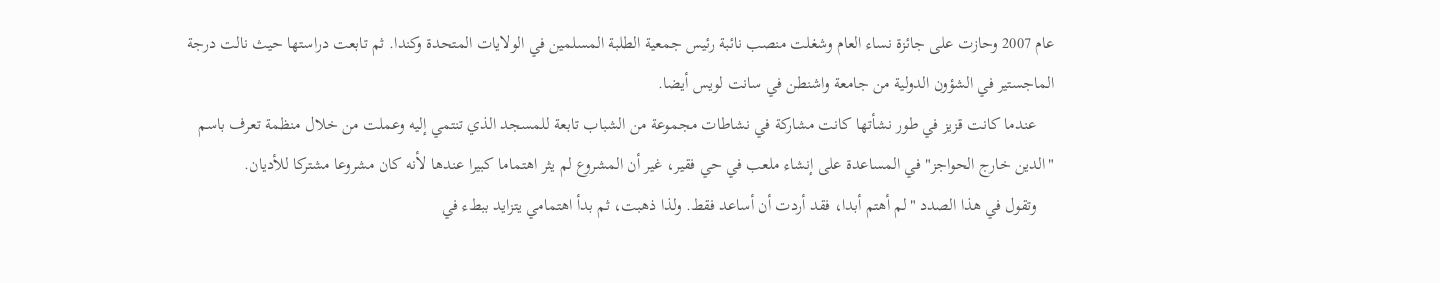عام 2007 وحازت على جائزة نساء العام وشغلت منصب نائبة رئيس جمعية الطلبة المسلمين في الولايات المتحدة وكندا. ثم تابعت دراستها حيث نالت درجة الماجستير في الشؤون الدولية من جامعة واشنطن في سانت لويس أيضا.
    عندما كانت قزيز في طور نشأتها كانت مشاركة في نشاطات مجموعة من الشباب تابعة للمسجد الذي تنتمي إليه وعملت من خلال منظمة تعرف باسم "الدين خارج الحواجز" في المساعدة على إنشاء ملعب في حي فقير، غير أن المشروع لم يثر اهتماما كبيرا عندها لأنه كان مشروعا مشتركا للأديان.
    وتقول في هذا الصدد "لم أهتم أبدا، فقد أردت أن أساعد فقط. ولذا ذهبت، ثم بدأ اهتمامي يتزايد ببطء في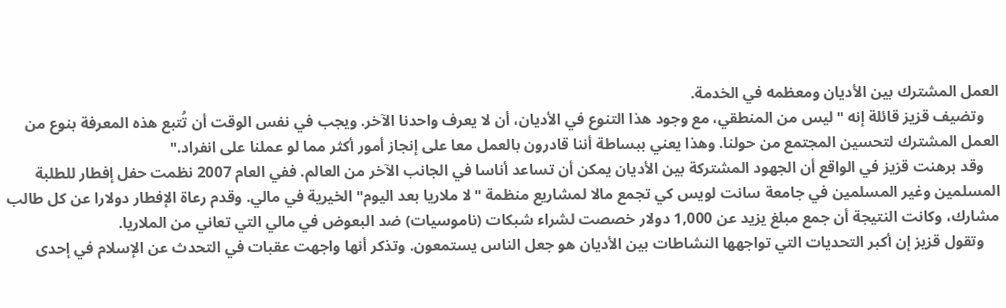العمل المشترك بين الأديان ومعظمه في الخدمة.
    وتضيف قزيز قائلة إنه "ليس من المنطقي، مع وجود هذا التنوع في الأديان، أن لا يعرف واحدنا الآخر. ويجب في نفس الوقت أن تُتبع هذه المعرفة بنوع من العمل المشترك لتحسين المجتمع من حولنا. وهذا يعني ببساطة أننا قادرون بالعمل معا على إنجاز أمور أكثر مما لو عملنا على انفراد."
    وقد برهنت قزيز في الواقع أن الجهود المشتركة بين الأديان يمكن أن تساعد أناسا في الجانب الآخر من العالم. ففي العام 2007 نظمت حفل إفطار للطلبة المسلمين وغير المسلمين في جامعة سانت لويس كي تجمع مالا لمشاريع منظمة "لا ملاريا بعد اليوم" الخيرية في مالي. وقدم رعاة الإفطار دولارا عن كل طالب مشارك، وكانت النتيجة أن جمع مبلغ يزيد عن 1,000 دولار خصصت لشراء شبكات (ناموسيات) ضد البعوض في مالي التي تعاني من الملاريا.
    وتقول قزيز إن أكبر التحديات التي تواجهها النشاطات بين الأديان هو جعل الناس يستمعون. وتذكر أنها واجهت عقبات في التحدث عن الإسلام في إحدى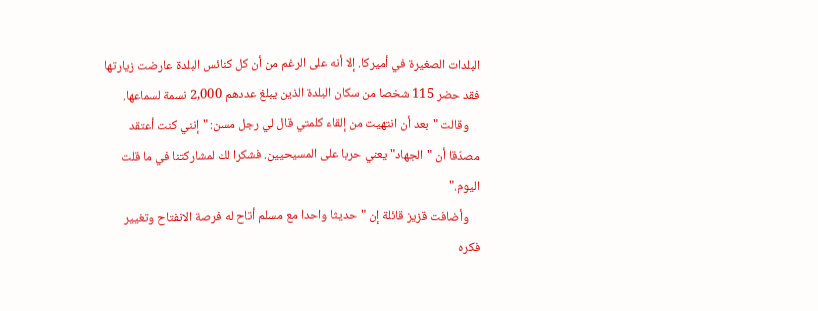البلدات الصغيرة في أميركا. إلا أنه على الرغم من أن كل كنائس البلدة عارضت زيارتها فقد حضر 115 شخصا من سكان البلدة الذين يبلغ عددهم 2,000 نسمة لسماعها.
    وقالت "بعد أن انتهيت من إلقاء كلمتي قال لي رجل مسن: "إنني كنت أعتقد مصدّقا أن "الجهاد" يعني حربا على المسيحيين. فشكرا لك لمشاركتنا في ما قلت اليوم."
    وأضافت قزيز قائلة إن "حديثا واحدا مع مسلم أتاح له فرصة الانفتاح وتغيير فكره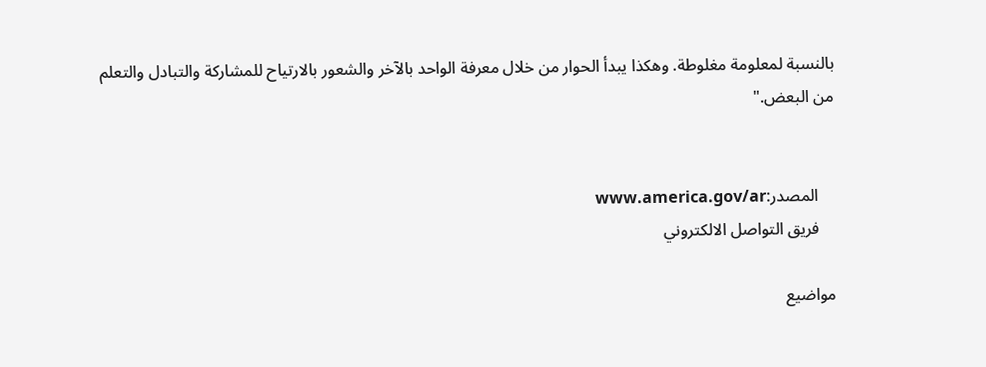بالنسبة لمعلومة مغلوطة. وهكذا يبدأ الحوار من خلال معرفة الواحد بالآخر والشعور بالارتياح للمشاركة والتبادل والتعلم من البعض."


    المصدر:www.america.gov/ar
    فريق التواصل الالكتروني

مواضيع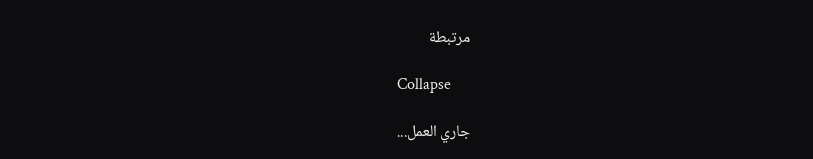مرتبطة

Collapse

جاري العمل...